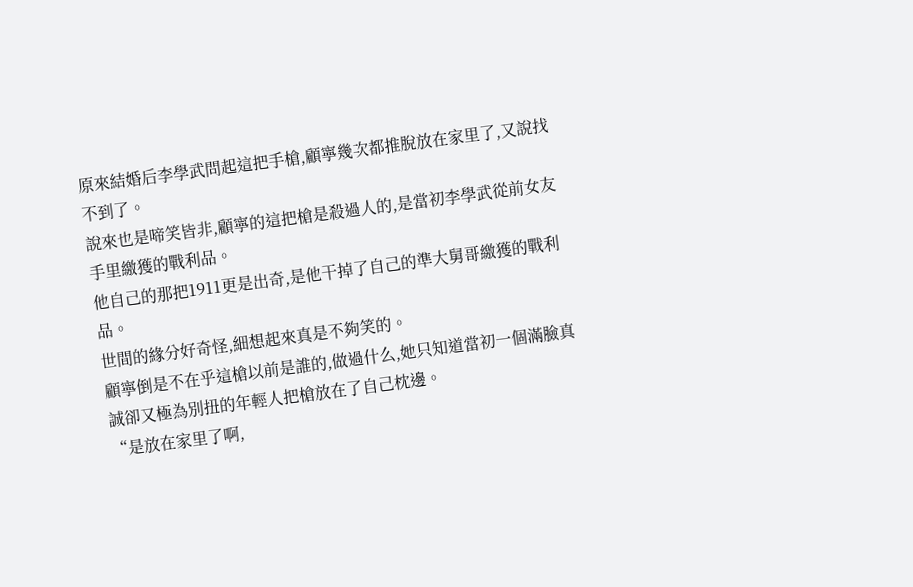原來結婚后李學武問起這把手槍,顧寧幾次都推脫放在家里了,又說找不到了。
說來也是啼笑皆非,顧寧的這把槍是殺過人的,是當初李學武從前女友手里繳獲的戰利品。
他自己的那把1911更是出奇,是他干掉了自己的準大舅哥繳獲的戰利品。
世間的緣分好奇怪,細想起來真是不夠笑的。
顧寧倒是不在乎這槍以前是誰的,做過什么,她只知道當初一個滿臉真誠卻又極為別扭的年輕人把槍放在了自己枕邊。
“是放在家里了啊,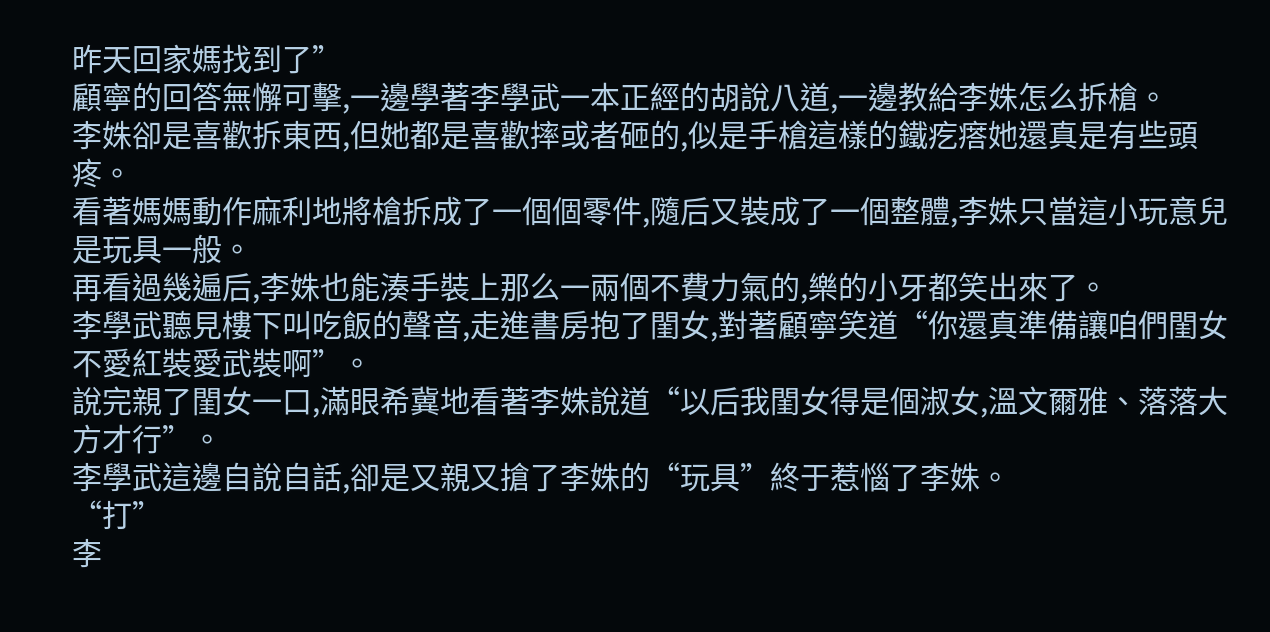昨天回家媽找到了”
顧寧的回答無懈可擊,一邊學著李學武一本正經的胡說八道,一邊教給李姝怎么拆槍。
李姝卻是喜歡拆東西,但她都是喜歡摔或者砸的,似是手槍這樣的鐵疙瘩她還真是有些頭疼。
看著媽媽動作麻利地將槍拆成了一個個零件,隨后又裝成了一個整體,李姝只當這小玩意兒是玩具一般。
再看過幾遍后,李姝也能湊手裝上那么一兩個不費力氣的,樂的小牙都笑出來了。
李學武聽見樓下叫吃飯的聲音,走進書房抱了閨女,對著顧寧笑道“你還真準備讓咱們閨女不愛紅裝愛武裝啊”。
說完親了閨女一口,滿眼希冀地看著李姝說道“以后我閨女得是個淑女,溫文爾雅、落落大方才行”。
李學武這邊自說自話,卻是又親又搶了李姝的“玩具”終于惹惱了李姝。
“打”
李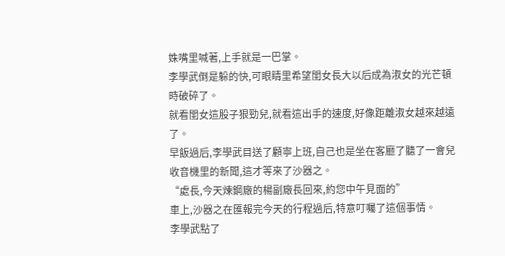姝嘴里喊著,上手就是一巴掌。
李學武倒是躲的快,可眼睛里希望閨女長大以后成為淑女的光芒頓時破碎了。
就看閨女這股子狠勁兒,就看這出手的速度,好像距離淑女越來越遠了。
早飯過后,李學武目送了顧寧上班,自己也是坐在客廳了聽了一會兒收音機里的新聞,這才等來了沙器之。
“處長,今天煉鋼廠的楊副廠長回來,約您中午見面的”
車上,沙器之在匯報完今天的行程過后,特意叮囑了這個事情。
李學武點了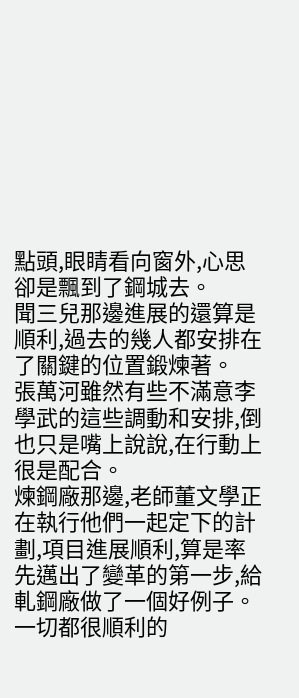點頭,眼睛看向窗外,心思卻是飄到了鋼城去。
聞三兒那邊進展的還算是順利,過去的幾人都安排在了關鍵的位置鍛煉著。
張萬河雖然有些不滿意李學武的這些調動和安排,倒也只是嘴上說說,在行動上很是配合。
煉鋼廠那邊,老師董文學正在執行他們一起定下的計劃,項目進展順利,算是率先邁出了變革的第一步,給軋鋼廠做了一個好例子。
一切都很順利的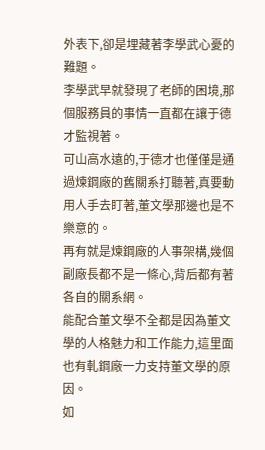外表下,卻是埋藏著李學武心憂的難題。
李學武早就發現了老師的困境,那個服務員的事情一直都在讓于德才監視著。
可山高水遠的,于德才也僅僅是通過煉鋼廠的舊關系打聽著,真要動用人手去盯著,董文學那邊也是不樂意的。
再有就是煉鋼廠的人事架構,幾個副廠長都不是一條心,背后都有著各自的關系網。
能配合董文學不全都是因為董文學的人格魅力和工作能力,這里面也有軋鋼廠一力支持董文學的原因。
如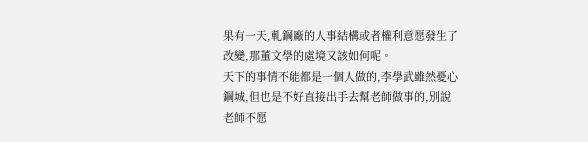果有一天,軋鋼廠的人事結構或者權利意愿發生了改變,那董文學的處境又該如何呢。
天下的事情不能都是一個人做的,李學武雖然憂心鋼城,但也是不好直接出手去幫老師做事的,別說老師不愿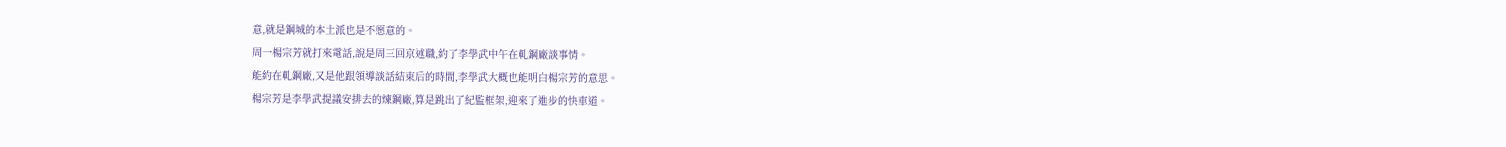意,就是鋼城的本土派也是不愿意的。
周一楊宗芳就打來電話,說是周三回京述職,約了李學武中午在軋鋼廠談事情。
能約在軋鋼廠,又是他跟領導談話結束后的時間,李學武大概也能明白楊宗芳的意思。
楊宗芳是李學武提議安排去的煉鋼廠,算是跳出了紀監框架,迎來了進步的快車道。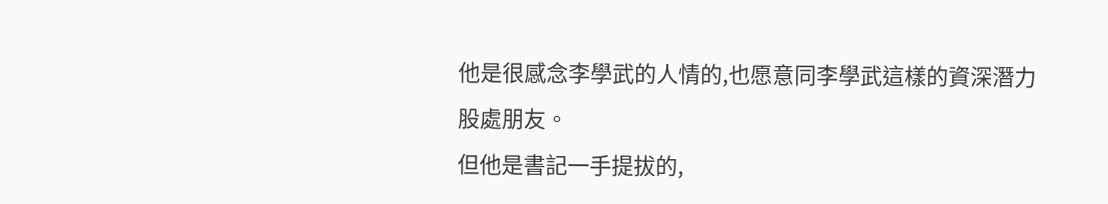他是很感念李學武的人情的,也愿意同李學武這樣的資深潛力股處朋友。
但他是書記一手提拔的,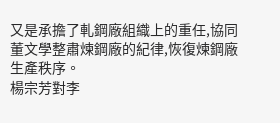又是承擔了軋鋼廠組織上的重任,協同董文學整肅煉鋼廠的紀律,恢復煉鋼廠生產秩序。
楊宗芳對李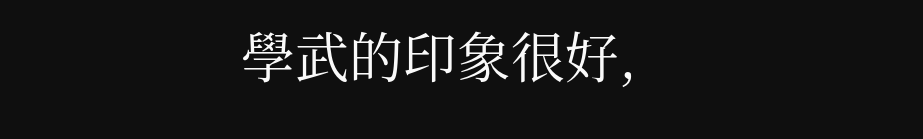學武的印象很好,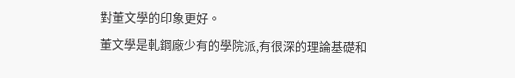對董文學的印象更好。
董文學是軋鋼廠少有的學院派,有很深的理論基礎和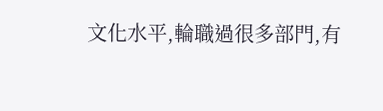文化水平,輪職過很多部門,有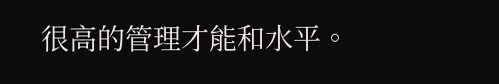很高的管理才能和水平。